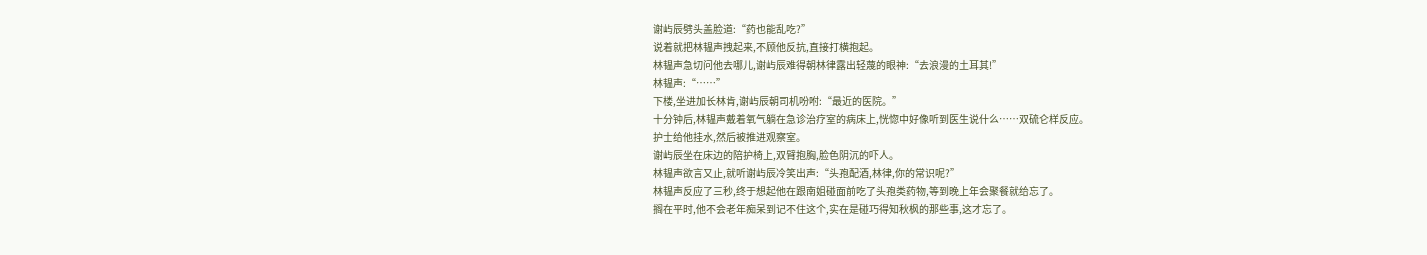谢屿辰劈头盖脸道:“药也能乱吃?”
说着就把林韫声拽起来,不顾他反抗,直接打横抱起。
林韫声急切问他去哪儿,谢屿辰难得朝林律露出轻蔑的眼神:“去浪漫的土耳其!”
林韫声:“……”
下楼,坐进加长林肯,谢屿辰朝司机吩咐:“最近的医院。”
十分钟后,林韫声戴着氧气躺在急诊治疗室的病床上,恍惚中好像听到医生说什么……双硫仑样反应。
护士给他挂水,然后被推进观察室。
谢屿辰坐在床边的陪护椅上,双臂抱胸,脸色阴沉的吓人。
林韫声欲言又止,就听谢屿辰冷笑出声:“头孢配酒,林律,你的常识呢?”
林韫声反应了三秒,终于想起他在跟南姐碰面前吃了头孢类药物,等到晚上年会聚餐就给忘了。
搁在平时,他不会老年痴呆到记不住这个,实在是碰巧得知秋枫的那些事,这才忘了。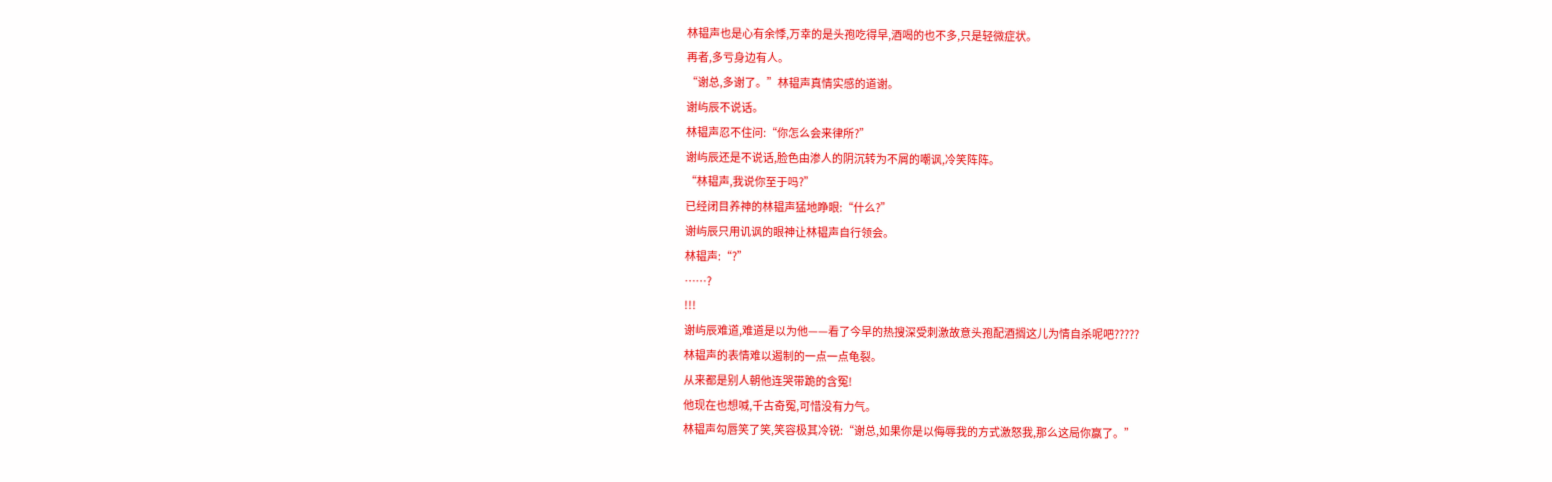林韫声也是心有余悸,万幸的是头孢吃得早,酒喝的也不多,只是轻微症状。
再者,多亏身边有人。
“谢总,多谢了。”林韫声真情实感的道谢。
谢屿辰不说话。
林韫声忍不住问:“你怎么会来律所?”
谢屿辰还是不说话,脸色由渗人的阴沉转为不屑的嘲讽,冷笑阵阵。
“林韫声,我说你至于吗?”
已经闭目养神的林韫声猛地睁眼:“什么?”
谢屿辰只用讥讽的眼神让林韫声自行领会。
林韫声:“?”
……?
!!!
谢屿辰难道,难道是以为他——看了今早的热搜深受刺激故意头孢配酒搁这儿为情自杀呢吧?????
林韫声的表情难以遏制的一点一点龟裂。
从来都是别人朝他连哭带跪的含冤!
他现在也想喊,千古奇冤,可惜没有力气。
林韫声勾唇笑了笑,笑容极其冷锐:“谢总,如果你是以侮辱我的方式激怒我,那么这局你赢了。”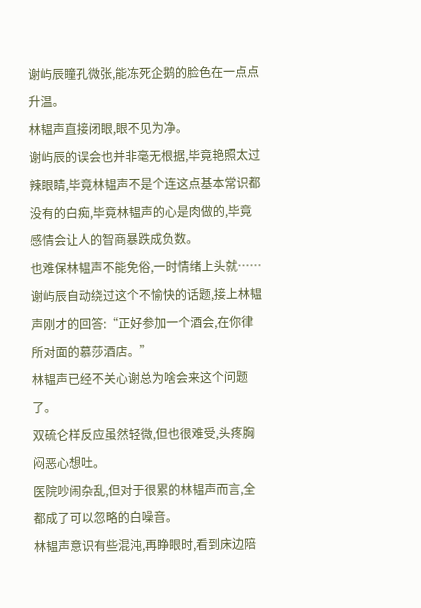谢屿辰瞳孔微张,能冻死企鹅的脸色在一点点升温。
林韫声直接闭眼,眼不见为净。
谢屿辰的误会也并非毫无根据,毕竟艳照太过辣眼睛,毕竟林韫声不是个连这点基本常识都没有的白痴,毕竟林韫声的心是肉做的,毕竟感情会让人的智商暴跌成负数。
也难保林韫声不能免俗,一时情绪上头就……
谢屿辰自动绕过这个不愉快的话题,接上林韫声刚才的回答:“正好参加一个酒会,在你律所对面的慕莎酒店。”
林韫声已经不关心谢总为啥会来这个问题了。
双硫仑样反应虽然轻微,但也很难受,头疼胸闷恶心想吐。
医院吵闹杂乱,但对于很累的林韫声而言,全都成了可以忽略的白噪音。
林韫声意识有些混沌,再睁眼时,看到床边陪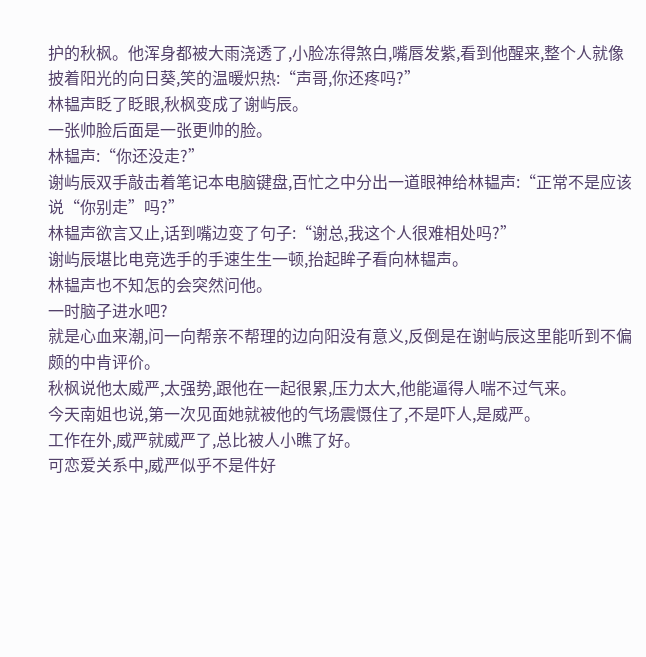护的秋枫。他浑身都被大雨浇透了,小脸冻得煞白,嘴唇发紫,看到他醒来,整个人就像披着阳光的向日葵,笑的温暖炽热:“声哥,你还疼吗?”
林韫声眨了眨眼,秋枫变成了谢屿辰。
一张帅脸后面是一张更帅的脸。
林韫声:“你还没走?”
谢屿辰双手敲击着笔记本电脑键盘,百忙之中分出一道眼神给林韫声:“正常不是应该说“你别走”吗?”
林韫声欲言又止,话到嘴边变了句子:“谢总,我这个人很难相处吗?”
谢屿辰堪比电竞选手的手速生生一顿,抬起眸子看向林韫声。
林韫声也不知怎的会突然问他。
一时脑子进水吧?
就是心血来潮,问一向帮亲不帮理的边向阳没有意义,反倒是在谢屿辰这里能听到不偏颇的中肯评价。
秋枫说他太威严,太强势,跟他在一起很累,压力太大,他能逼得人喘不过气来。
今天南姐也说,第一次见面她就被他的气场震慑住了,不是吓人,是威严。
工作在外,威严就威严了,总比被人小瞧了好。
可恋爱关系中,威严似乎不是件好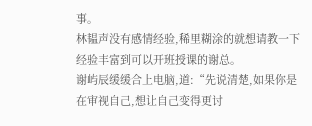事。
林韫声没有感情经验,稀里糊涂的就想请教一下经验丰富到可以开班授课的谢总。
谢屿辰缓缓合上电脑,道:“先说清楚,如果你是在审视自己,想让自己变得更讨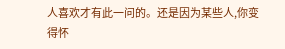人喜欢才有此一问的。还是因为某些人,你变得怀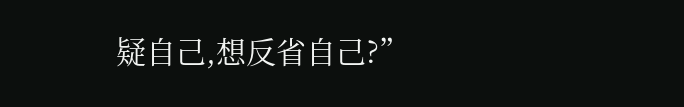疑自己,想反省自己?”